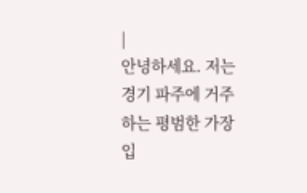|
안녕하세요. 저는 경기 파주에 거주하는 평범한 가장입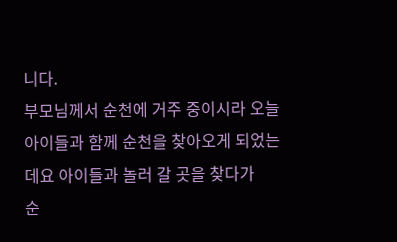니다.
부모님께서 순천에 거주 중이시라 오늘 아이들과 함께 순천을 찾아오게 되었는데요 아이들과 놀러 갈 곳을 찾다가
순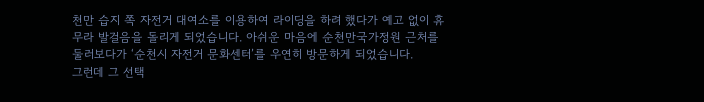천만 습지 쪽 자전거 대여소를 이용하여 라이딩을 하려 했다가 예고 없이 휴무라 발걸음을 돌리게 되었습니다. 아쉬운 마음에 순천만국가정원 근처를 둘러보다가 ‘순천시 자전거 문화센터’를 우연히 방문하게 되었습니다.
그런데 그 선택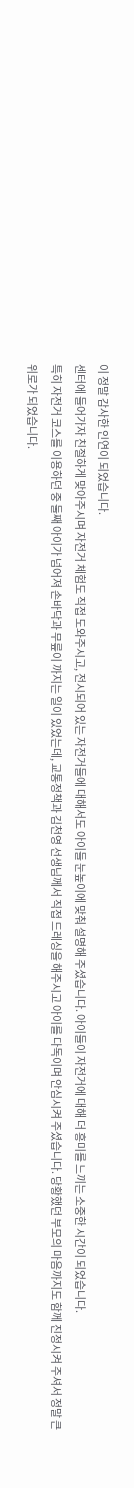이 정말 감사한 인연이 되었습니다.
센터에 들어가자 친절하게 맞아주시며 자전거 체험도 직접 도와주시고, 전시되어 있는 자전거들에 대해서도 아이들 눈높이에 맞춰 설명해 주셨습니다. 아이들이 자전거에 대해 더 흥미를 느끼는 소중한 시간이 되었습니다.
특히 자전거 코스를 이용하던 중 둘째 아이가 넘어져 손바닥과 무릎이 까지는 일이 있었는데, 교통정책과 김천영 선생님께서 직접 드레싱을 해주시고 아이를 다독이며 안심시켜 주셨습니다. 당황했던 부모의 마음까지도 함께 진정시켜 주셔서 정말 큰 위로가 되었습니다.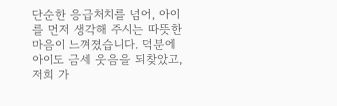단순한 응급처치를 넘어, 아이를 먼저 생각해 주시는 따뜻한 마음이 느껴졌습니다. 덕분에 아이도 금세 웃음을 되찾았고, 저희 가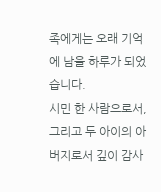족에게는 오래 기억에 남을 하루가 되었습니다.
시민 한 사람으로서, 그리고 두 아이의 아버지로서 깊이 감사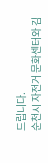드립니다.
순천시 자전거 문화센터와 김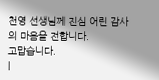천영 선생님께 진심 어린 감사의 마음을 전합니다.
고맙습니다.
|